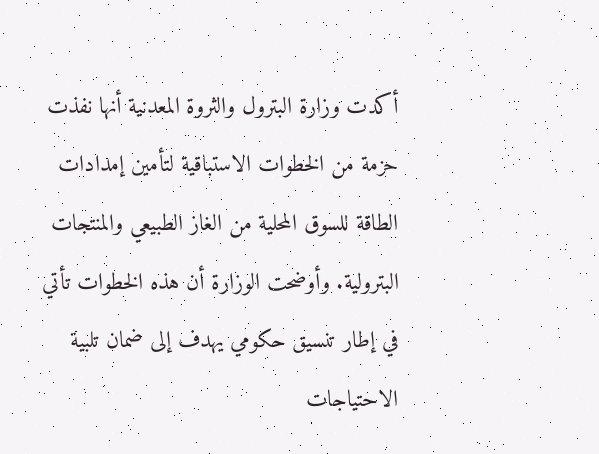أكدت وزارة البترول والثروة المعدنية أنها نفذت حزمة من الخطوات الاستباقية لتأمين إمدادات الطاقة للسوق المحلية من الغاز الطبيعي والمنتجات البترولية. وأوضحت الوزارة أن هذه الخطوات تأتي في إطار تنسيق حكومي يهدف إلى ضمان تلبية الاحتياجات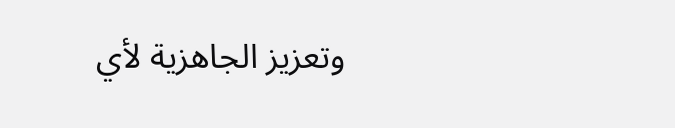وتعزيز الجاهزية لأي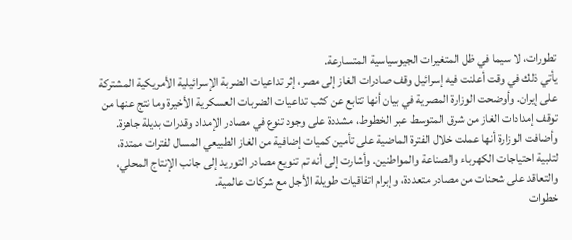تطورات، لا سيما في ظل المتغيرات الجيوسياسية المتسارعة.
يأتي ذلك في وقت أعلنت فيه إسرائيل وقف صادرات الغاز إلى مصر، إثر تداعيات الضربة الإسرائيلية الأمريكية المشتركة على إيران. وأوضحت الوزارة المصرية في بيان أنها تتابع عن كثب تداعيات الضربات العسكرية الأخيرة وما نتج عنها من توقف إمدادات الغاز من شرق المتوسط عبر الخطوط، مشددة على وجود تنوع في مصادر الإمداد وقدرات بديلة جاهزة.
وأضافت الوزارة أنها عملت خلال الفترة الماضية على تأمين كميات إضافية من الغاز الطبيعي المسال لفترات ممتدة، لتلبية احتياجات الكهرباء والصناعة والمواطنين. وأشارت إلى أنه تم تنويع مصادر التوريد إلى جانب الإنتاج المحلي، والتعاقد على شحنات من مصادر متعددة، وإبرام اتفاقيات طويلة الأجل مع شركات عالمية.
خطوات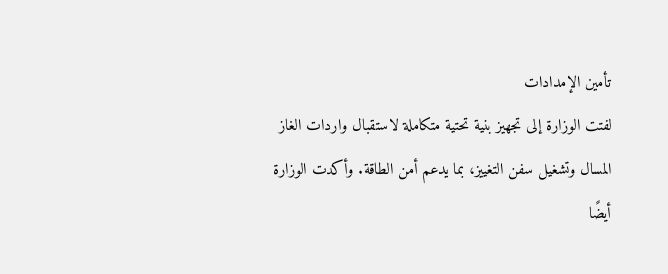تأمين الإمدادات
لفتت الوزارة إلى تجهيز بنية تحتية متكاملة لاستقبال واردات الغاز المسال وتشغيل سفن التغييز، بما يدعم أمن الطاقة. وأكدت الوزارة أيضًا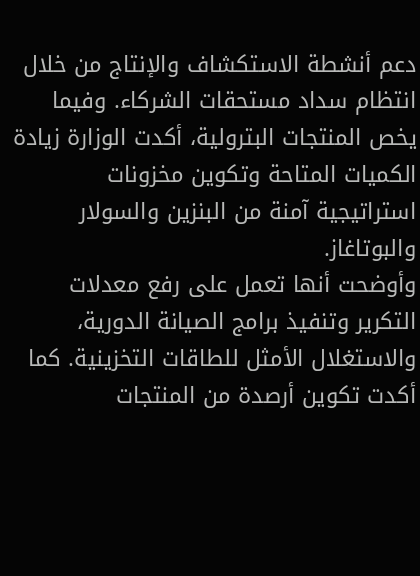دعم أنشطة الاستكشاف والإنتاج من خلال انتظام سداد مستحقات الشركاء. وفيما يخص المنتجات البترولية، أكدت الوزارة زيادة الكميات المتاحة وتكوين مخزونات استراتيجية آمنة من البنزين والسولار والبوتاغاز.
وأوضحت أنها تعمل على رفع معدلات التكرير وتنفيذ برامج الصيانة الدورية، والاستغلال الأمثل للطاقات التخزينية. كما أكدت تكوين أرصدة من المنتجات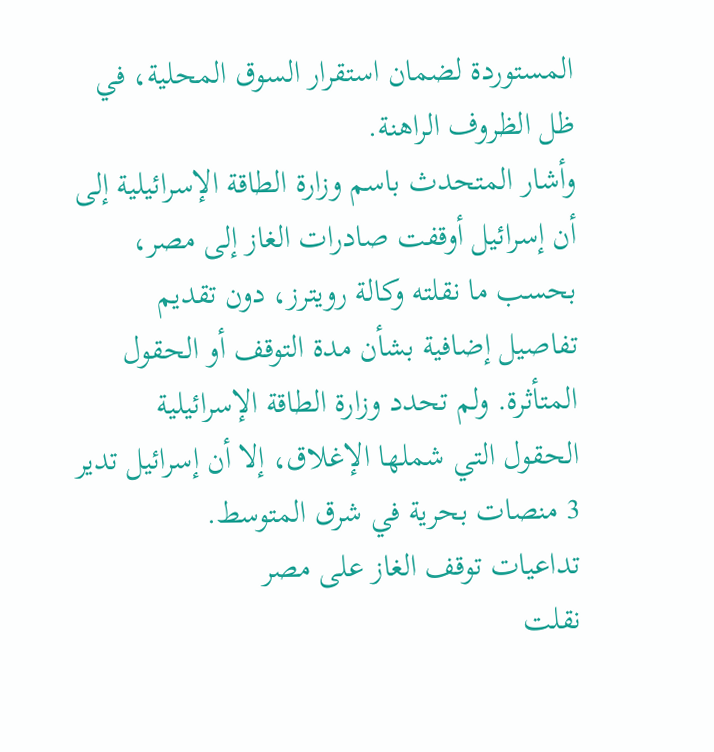المستوردة لضمان استقرار السوق المحلية، في ظل الظروف الراهنة.
وأشار المتحدث باسم وزارة الطاقة الإسرائيلية إلى أن إسرائيل أوقفت صادرات الغاز إلى مصر، بحسب ما نقلته وكالة رويترز، دون تقديم تفاصيل إضافية بشأن مدة التوقف أو الحقول المتأثرة. ولم تحدد وزارة الطاقة الإسرائيلية الحقول التي شملها الإغلاق، إلا أن إسرائيل تدير 3 منصات بحرية في شرق المتوسط.
تداعيات توقف الغاز على مصر
نقلت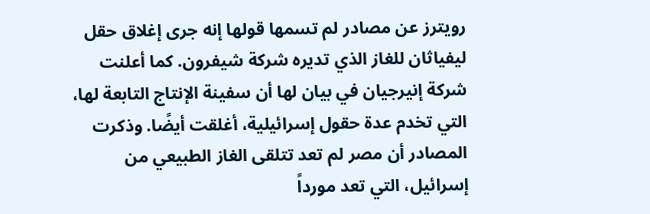رويترز عن مصادر لم تسمها قولها إنه جرى إغلاق حقل ليفياثان للغاز الذي تديره شركة شيفرون. كما أعلنت شركة إنيرجيان في بيان لها أن سفينة الإنتاج التابعة لها، التي تخدم عدة حقول إسرائيلية، أغلقت أيضًا. وذكرت المصادر أن مصر لم تعد تتلقى الغاز الطبيعي من إسرائيل، التي تعد مورداً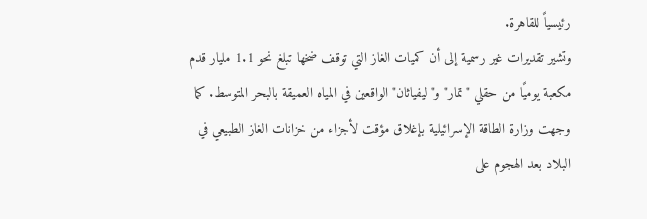رئيسياً للقاهرة.
وتشير تقديرات غير رسمية إلى أن كميات الغاز التي توقف ضخها تبلغ نحو 1.1 مليار قدم مكعبة يوميًا من حقلي "تمار" و"ليفياثان" الواقعين في المياه العميقة بالبحر المتوسط. كما وجهت وزارة الطاقة الإسرائيلية بإغلاق مؤقت لأجزاء من خزانات الغاز الطبيعي في البلاد بعد الهجوم على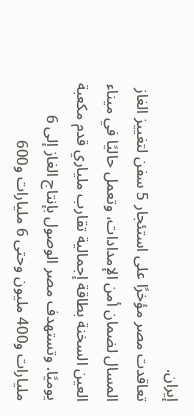إيران.
تعاقدت مصر مؤخرًا على استئجار 5 سفن لتغييز الغاز المسال لضمان أمن الإمدادات، وتعمل حاليًا في ميناء العين السخنة بطاقة إجمالية تقارب ملياري قدم مكعبة يوميًا. وتستهدف مصر الوصول بإنتاج الغاز إلى 6 مليارات و400 مليون وحتى 6 مليارات و600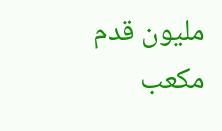مليون قدم مكعب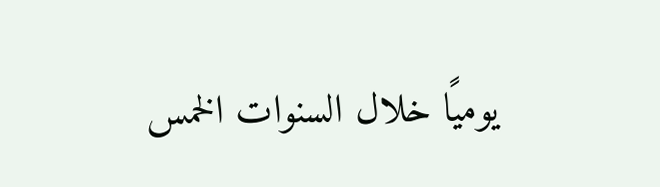يوميًا خلال السنوات الخمس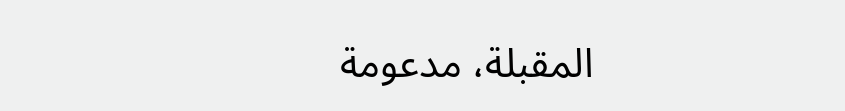المقبلة، مدعومة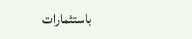باستثمارات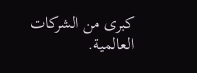كبرى من الشركات العالمية.